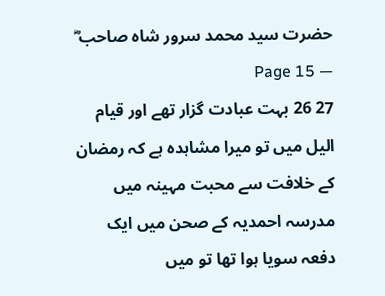حضرت سید محمد سرور شاہ صاحب ؓ — Page 15
27 26 بہت عبادت گزار تھے اور قیام الیل میں تو میرا مشاہدہ ہے کہ رمضان کے خلافت سے محبت مہینہ میں مدرسہ احمدیہ کے صحن میں ایک دفعہ سویا ہوا تھا تو میں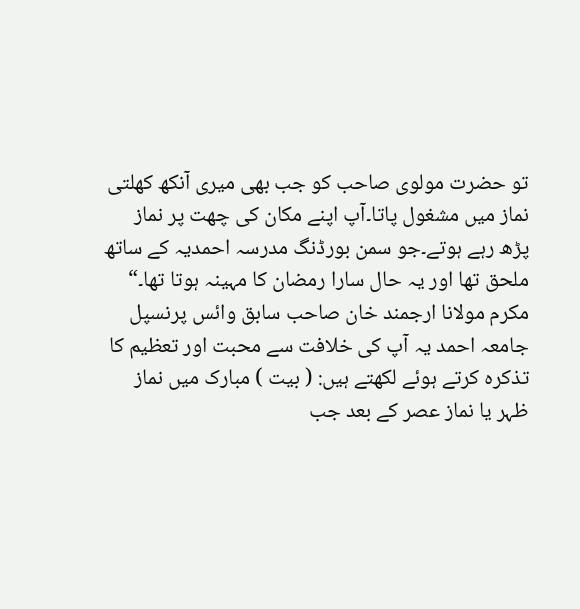تو حضرت مولوی صاحب کو جب بھی میری آنکھ کھلتی نماز میں مشغول پاتا۔آپ اپنے مکان کی چھت پر نماز پڑھ رہے ہوتے۔جو سمن بورڈنگ مدرسہ احمدیہ کے ساتھ ملحق تھا اور یہ حال سارا رمضان کا مہینہ ہوتا تھا۔“ مکرم مولانا ارجمند خان صاحب سابق وائس پرنسپل جامعہ احمد یہ آپ کی خلافت سے محبت اور تعظیم کا تذکرہ کرتے ہوئے لکھتے ہیں: ( بیت ) مبارک میں نماز ظہر یا نماز عصر کے بعد جب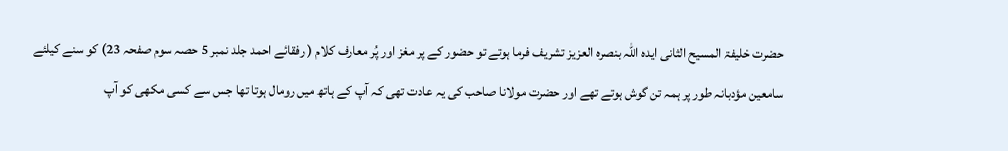حضرت خلیفۃ المسیح الثانی ایدہ اللہ بنصرہ العزیز تشریف فرما ہوتے تو حضور کے پر مغز اور پُر معارف کلام ( رفقائے احمد جلد نمبر 5 حصہ سوم صفحہ 23) کو سنے کیلئے سامعین مؤدبانہ طور پر ہمہ تن گوش ہوتے تھے اور حضرت مولانا صاحب کی یہ عادت تھی کہ آپ کے ہاتھ میں رومال ہوتا تھا جس سے کسی مکھی کو آپ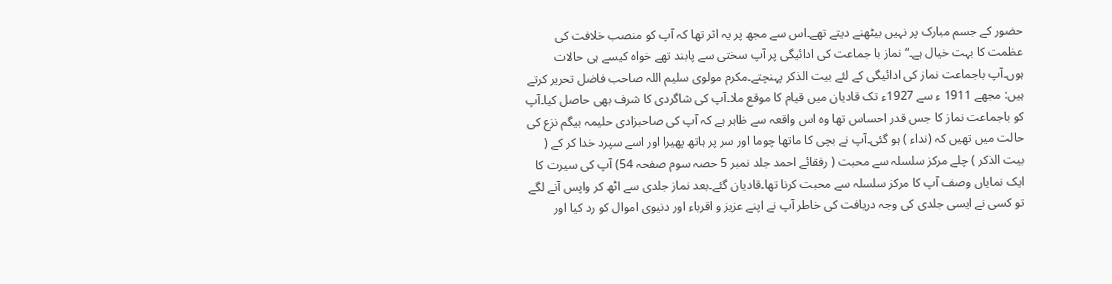حضور کے جسم مبارک پر نہیں بیٹھنے دیتے تھے۔اس سے مجھ پر یہ اثر تھا کہ آپ کو منصب خلافت کی عظمت کا بہت خیال ہے۔“ نماز با جماعت کی ادائیگی پر آپ سختی سے پابند تھے خواہ کیسے ہی حالات ہوں۔آپ باجماعت نماز کی ادائیگی کے لئے بیت الذکر پہنچتے۔مکرم مولوی سلیم اللہ صاحب فاضل تحریر کرتے ہیں: مجھے 1911 ء سے 1927ء تک قادیان میں قیام کا موقع ملا۔آپ کی شاگردی کا شرف بھی حاصل کیا۔آپ کو باجماعت نماز کا جس قدر احساس تھا وہ اس واقعہ سے ظاہر ہے کہ آپ کی صاحبزادی حلیمہ بیگم نزع کی حالت میں تھیں کہ (نداء ) ہو گئی۔آپ نے بچی کا ماتھا چوما اور سر پر ہاتھ پھیرا اور اسے سپرد خدا کر کے ( بیت الذکر ) چلے مرکز سلسلہ سے محبت ( رفقائے احمد جلد نمبر 5 حصہ سوم صفحہ 54) آپ کی سیرت کا ایک نمایاں وصف آپ کا مرکز سلسلہ سے محبت کرنا تھا۔قادیان گئے۔بعد نماز جلدی سے اٹھ کر واپس آنے لگے تو کسی نے ایسی جلدی کی وجہ دریافت کی خاطر آپ نے اپنے عزیز و اقرباء اور دنیوی اموال کو رد کیا اور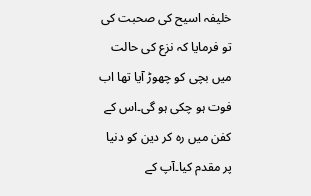خلیفہ اسیح کی صحبت کی تو فرمایا کہ نزع کی حالت میں بچی کو چھوڑ آیا تھا اب فوت ہو چکی ہو گی۔اس کے کفن میں رہ کر دین کو دنیا پر مقدم کیا۔آپ کے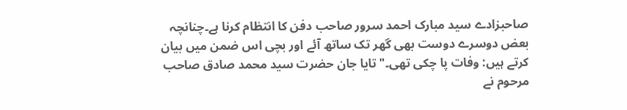صاحبزادے سید مبارک احمد سرور صاحب دفن کا انتظام کرنا ہے۔چنانچہ بعض دوسرے دوست بھی گھر تک ساتھ آئے اور بچی اس ضمن میں بیان کرتے ہیں: وفات پا چکی تھی۔" تایا جان حضرت سید محمد صادق صاحب مرحوم نے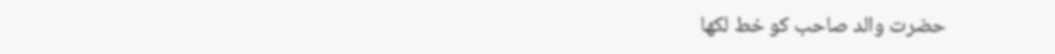حضرت والد صاحب کو خط لکھا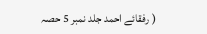( رفقائے احمد جلد نمبر 5 حصہ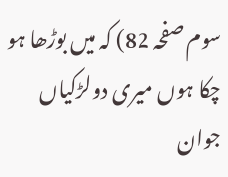سوم صفحہ 82) کہ میں بوڑھا ہو چکا ہوں میری دولڑکیاں جوان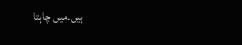ہیں۔میں چاہتا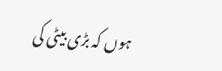ہوں کہ بڑی بیٹی کی